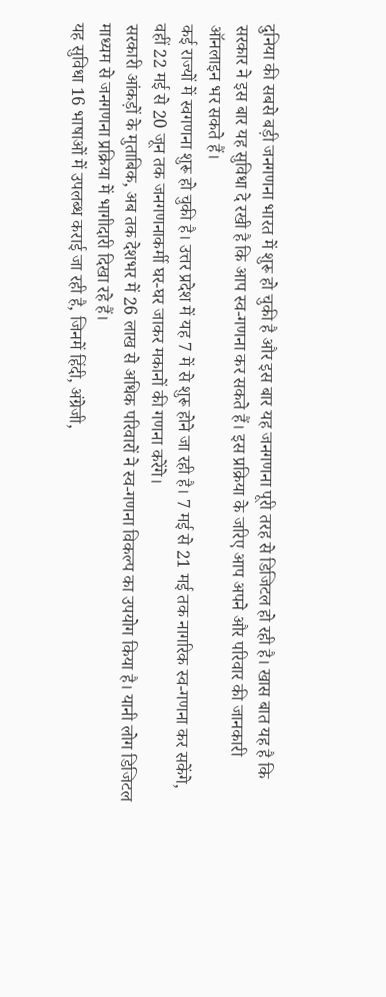दुनिया की सबसे बड़ी जनगणना भारत में शुरू हो चुकी है और इस बार यह जनगणना पूरी तरह से डिजिटल हो रही है। खास बात यह है कि सरकार ने इस बार यह सुविधा दे रखी है कि आप स्व-गणना कर सकते हैं। इस प्रक्रिया के जरिए आप अपने और परिवार की जानकारी ऑनलाइन भर सकते हैं।
कई राज्यों में स्वगणना शुरू हो चुकी है। उत्तर प्रदेश में यह 7 में से शुरू होने जा रही है। 7 मई से 21 मई तक नागरिक स्व-गणना कर सकेंगे, वहीं 22 मई से 20 जून तक जनगणनाकर्मी घर-घर जाकर मकानों की गणना करेंगे।
सरकारी आंकड़ों के मुताबिक, अब तक देशभर में 26 लाख से अधिक परिवारों ने स्व-गणना विकल्प का उपयोग किया है। यानी लोग डिजिटल माध्यम से जनगणना प्रक्रिया में भागीदारी दिखा रहे हैं।
यह सुविधा 16 भाषाओं में उपलब्ध कराई जा रही है, जिनमें हिंदी, अंग्रेजी,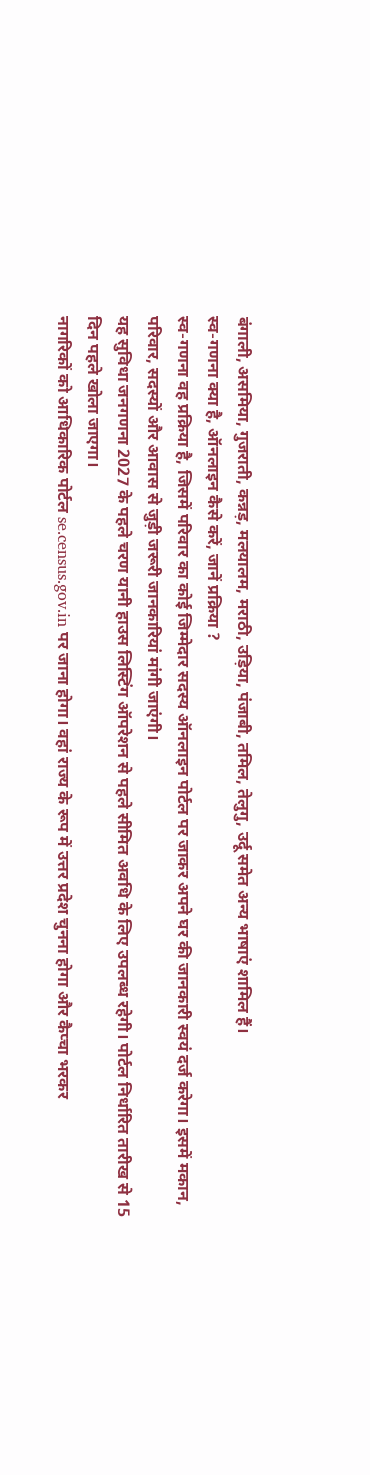बंगाली, असमिया, गुजराती, कन्नड़, मलयालम, मराठी, उड़िया, पंजाबी, तमिल, तेलुगु, उर्दू समेत अन्य भाषाएं शामिल हैं।
स्व-गणना क्या है, ऑनलाइन कैसे करें, जानें प्रक्रिया ?
स्व-गणना वह प्रक्रिया है, जिसमें परिवार का कोई जिम्मेदार सदस्य ऑनलाइन पोर्टल पर जाकर अपने घर की जानकारी स्वयं दर्ज करेगा। इसमें मकान, परिवार, सदस्यों और आवास से जुड़ी जरूरी जानकारियां मांगी जाएंगी।
यह सुविधा जनगणना 2027 के पहले चरण यानी हाउस लिस्टिंग ऑपरेशन से पहले सीमित अवधि के लिए उपलब्ध रहेगी। पोर्टल निर्धारित तारीख से 15 दिन पहले खोला जाएगा।
नागरिकों को आधिकारिक पोर्टल se.census.gov.in पर जाना होगा। वहां राज्य के रूप में उत्तर प्रदेश चुनना होगा और कैप्चा भरकर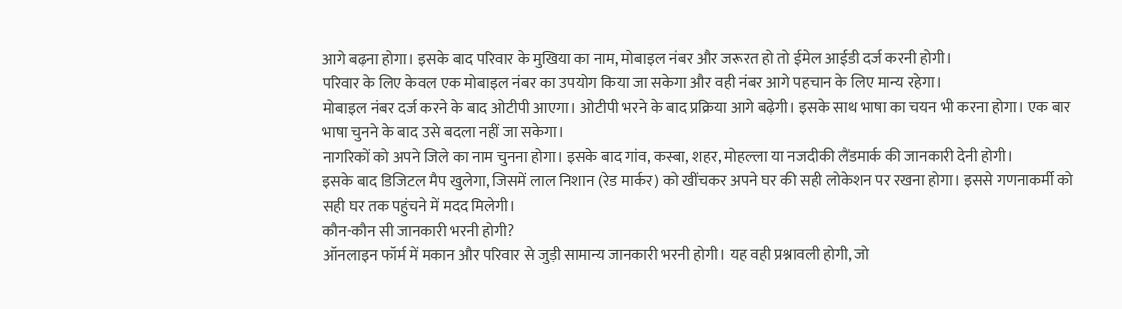आगे बढ़ना होगा। इसके बाद परिवार के मुखिया का नाम, मोबाइल नंबर और जरूरत हो तो ईमेल आईडी दर्ज करनी होगी।
परिवार के लिए केवल एक मोबाइल नंबर का उपयोग किया जा सकेगा और वही नंबर आगे पहचान के लिए मान्य रहेगा।
मोबाइल नंबर दर्ज करने के बाद ओटीपी आएगा। ओटीपी भरने के बाद प्रक्रिया आगे बढ़ेगी। इसके साथ भाषा का चयन भी करना होगा। एक बार भाषा चुनने के बाद उसे बदला नहीं जा सकेगा।
नागरिकों को अपने जिले का नाम चुनना होगा। इसके बाद गांव, कस्बा, शहर, मोहल्ला या नजदीकी लैंडमार्क की जानकारी देनी होगी।
इसके बाद डिजिटल मैप खुलेगा, जिसमें लाल निशान (रेड मार्कर) को खींचकर अपने घर की सही लोकेशन पर रखना होगा। इससे गणनाकर्मी को सही घर तक पहुंचने में मदद मिलेगी।
कौन-कौन सी जानकारी भरनी होगी?
ऑनलाइन फॉर्म में मकान और परिवार से जुड़ी सामान्य जानकारी भरनी होगी। यह वही प्रश्नावली होगी, जो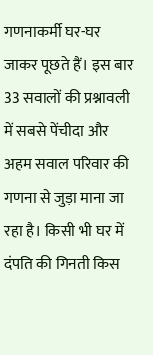गणनाकर्मी घर-घर जाकर पूछते हैं। इस बार 33 सवालों की प्रश्नावली में सबसे पेंचीदा और अहम सवाल परिवार की गणना से जुड़ा माना जा रहा है। किसी भी घर में दंपति की गिनती किस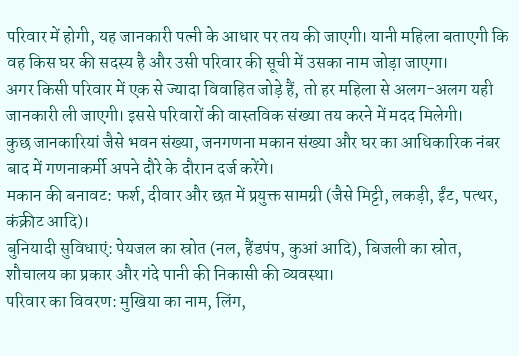परिवार में होगी, यह जानकारी पत्नी के आधार पर तय की जाएगी। यानी महिला बताएगी कि वह किस घर की सदस्य है और उसी परिवार की सूची में उसका नाम जोड़ा जाएगा।
अगर किसी परिवार में एक से ज्यादा विवाहित जोड़े हैं, तो हर महिला से अलग-अलग यही जानकारी ली जाएगी। इससे परिवारों की वास्तविक संख्या तय करने में मदद मिलेगी।
कुछ जानकारियां जैसे भवन संख्या, जनगणना मकान संख्या और घर का आधिकारिक नंबर बाद में गणनाकर्मी अपने दौरे के दौरान दर्ज करेंगे।
मकान की बनावट: फर्श, दीवार और छत में प्रयुक्त सामग्री (जैसे मिट्टी, लकड़ी, ईंट, पत्थर, कंक्रीट आदि)।
बुनियादी सुविधाएं: पेयजल का स्रोत (नल, हैंडपंप, कुआं आदि), बिजली का स्रोत, शौचालय का प्रकार और गंदे पानी की निकासी की व्यवस्था।
परिवार का विवरण: मुखिया का नाम, लिंग,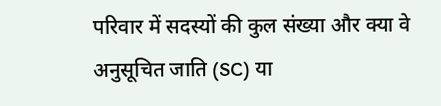परिवार में सदस्यों की कुल संख्या और क्या वे अनुसूचित जाति (SC) या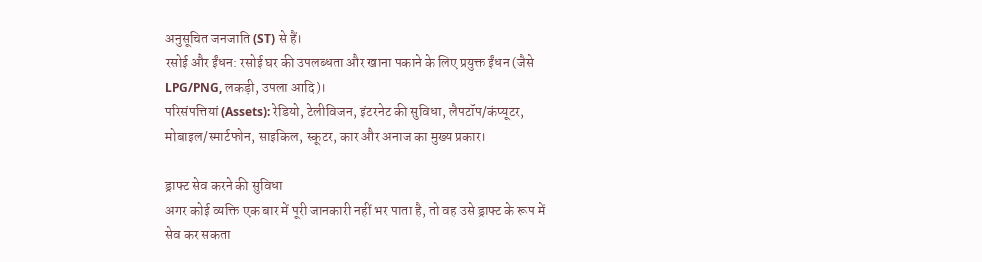अनुसूचित जनजाति (ST) से हैं।
रसोई और ईंधन: रसोई घर की उपलब्धता और खाना पकाने के लिए प्रयुक्त ईंधन (जैसे LPG/PNG, लकड़ी, उपला आदि)।
परिसंपत्तियां (Assets): रेडियो, टेलीविजन, इंटरनेट की सुविधा, लैपटॉप/कंप्यूटर, मोबाइल/स्मार्टफोन, साइकिल, स्कूटर, कार और अनाज का मुख्य प्रकार।

ड्राफ्ट सेव करने की सुविधा
अगर कोई व्यक्ति एक बार में पूरी जानकारी नहीं भर पाता है, तो वह उसे ड्राफ्ट के रूप में सेव कर सकता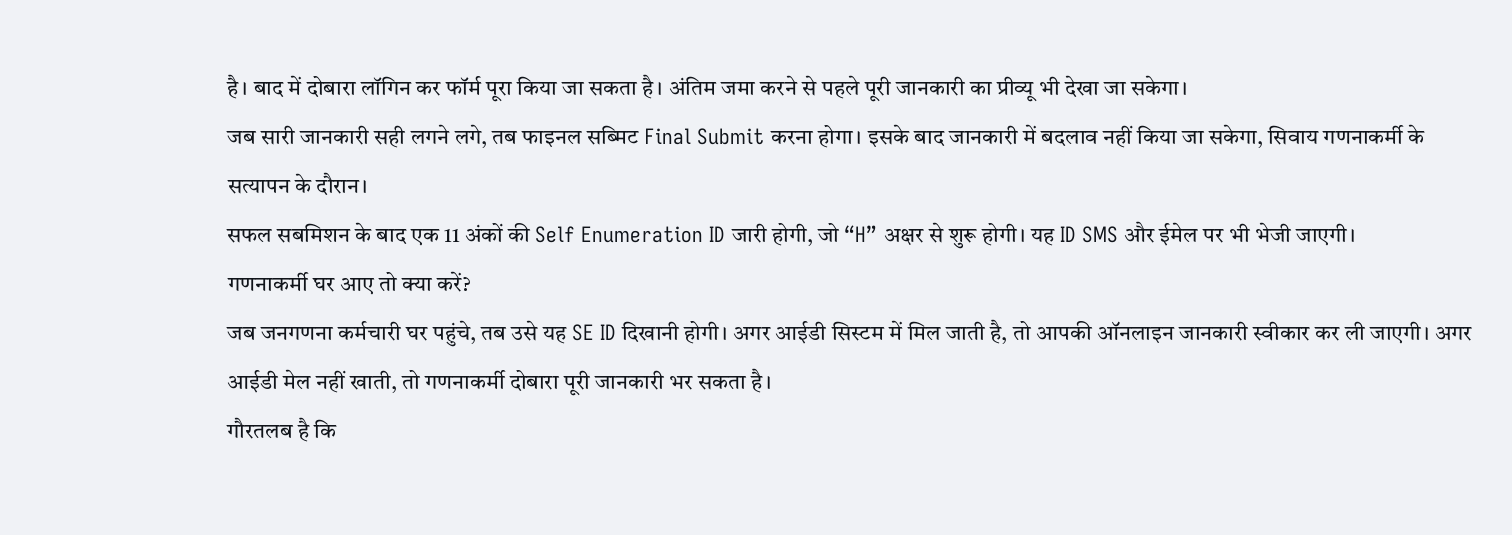है। बाद में दोबारा लॉगिन कर फॉर्म पूरा किया जा सकता है। अंतिम जमा करने से पहले पूरी जानकारी का प्रीव्यू भी देखा जा सकेगा।
जब सारी जानकारी सही लगने लगे, तब फाइनल सब्मिट Final Submit करना होगा। इसके बाद जानकारी में बदलाव नहीं किया जा सकेगा, सिवाय गणनाकर्मी के सत्यापन के दौरान।
सफल सबमिशन के बाद एक 11 अंकों की Self Enumeration ID जारी होगी, जो “H” अक्षर से शुरू होगी। यह ID SMS और ईमेल पर भी भेजी जाएगी।
गणनाकर्मी घर आए तो क्या करें?
जब जनगणना कर्मचारी घर पहुंचे, तब उसे यह SE ID दिखानी होगी। अगर आईडी सिस्टम में मिल जाती है, तो आपकी ऑनलाइन जानकारी स्वीकार कर ली जाएगी। अगर आईडी मेल नहीं खाती, तो गणनाकर्मी दोबारा पूरी जानकारी भर सकता है।
गौरतलब है कि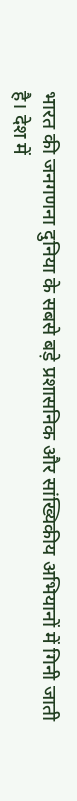भारत की जनगणना दुनिया के सबसे बड़े प्रशासनिक और सांख्यिकीय अभियानों में गिनी जाती है। देश में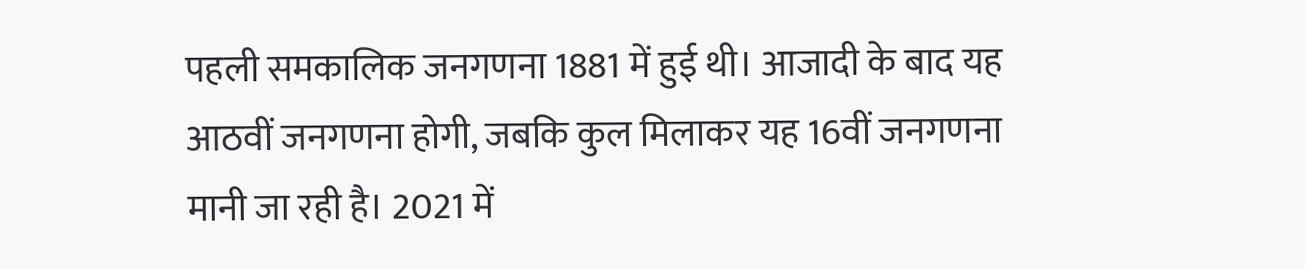पहली समकालिक जनगणना 1881 में हुई थी। आजादी के बाद यह आठवीं जनगणना होगी, जबकि कुल मिलाकर यह 16वीं जनगणना मानी जा रही है। 2021 में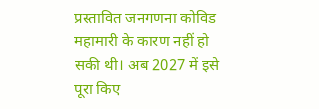प्रस्तावित जनगणना कोविड महामारी के कारण नहीं हो सकी थी। अब 2027 में इसे पूरा किए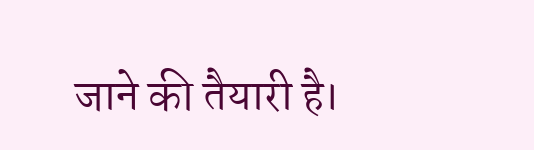जाने की तैयारी है।